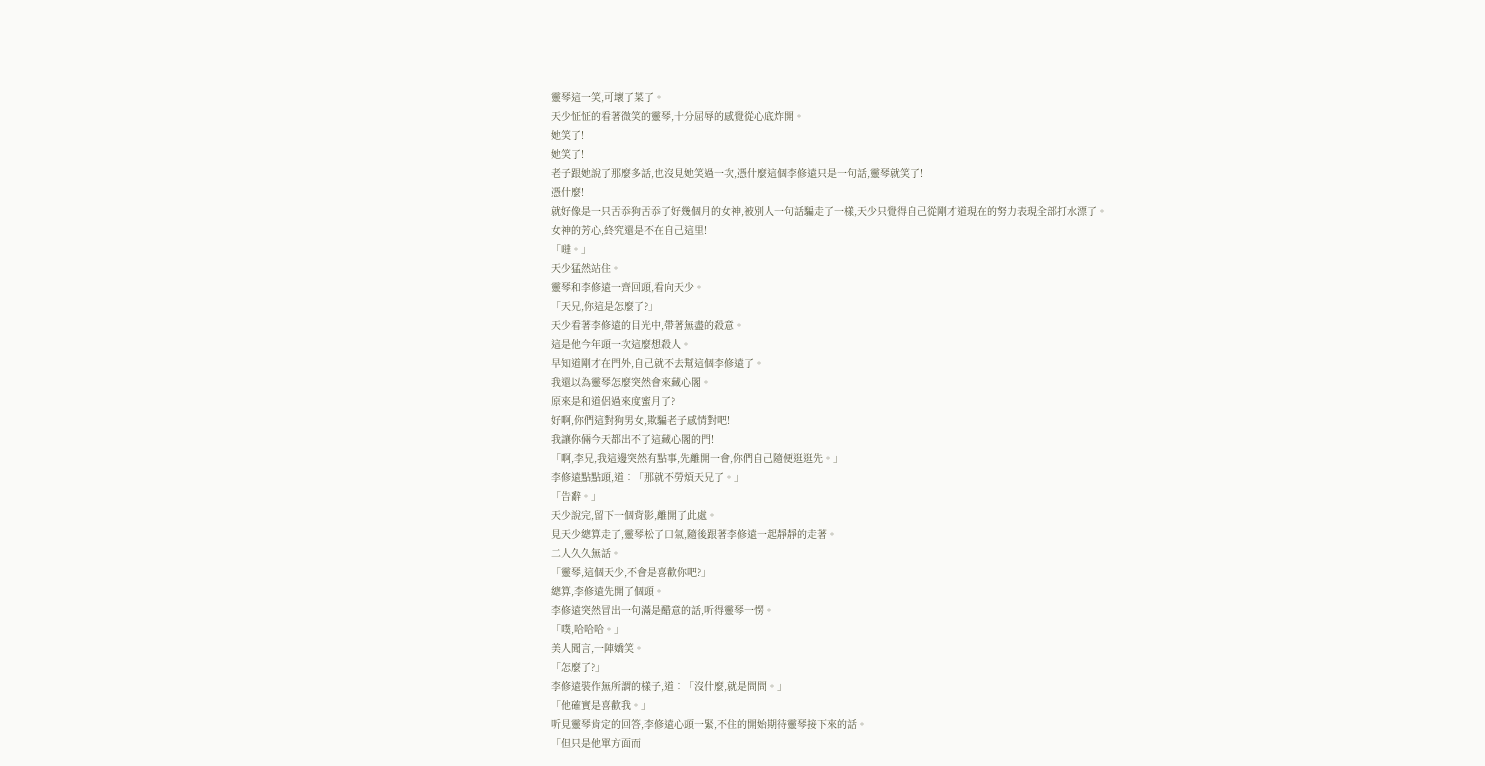靈琴這一笑,可壞了菜了。
天少怔怔的看著微笑的靈琴,十分屈辱的感覺從心底炸開。
她笑了!
她笑了!
老子跟她說了那麼多話,也沒見她笑過一次,憑什麼這個李修遠只是一句話,靈琴就笑了!
憑什麼!
就好像是一只舌忝狗舌忝了好幾個月的女神,被別人一句話騙走了一樣,天少只覺得自己從剛才道現在的努力表現全部打水漂了。
女神的芳心,終究還是不在自己這里!
「噠。」
天少猛然站住。
靈琴和李修遠一齊回頭,看向天少。
「天兄,你這是怎麼了?」
天少看著李修遠的目光中,帶著無盡的殺意。
這是他今年頭一次這麼想殺人。
早知道剛才在門外,自己就不去幫這個李修遠了。
我還以為靈琴怎麼突然會來藏心閣。
原來是和道侶過來度蜜月了?
好啊,你們這對狗男女,欺騙老子感情對吧!
我讓你倆今天都出不了這藏心閣的門!
「啊,李兄,我這邊突然有點事,先離開一會,你們自己隨便逛逛先。」
李修遠點點頭,道︰「那就不勞煩天兄了。」
「告辭。」
天少說完,留下一個背影,離開了此處。
見天少總算走了,靈琴松了口氣,隨後跟著李修遠一起靜靜的走著。
二人久久無話。
「靈琴,這個天少,不會是喜歡你吧?」
總算,李修遠先開了個頭。
李修遠突然冒出一句滿是醋意的話,听得靈琴一愣。
「噗,哈哈哈。」
美人聞言,一陣嬌笑。
「怎麼了?」
李修遠裝作無所謂的樣子,道︰「沒什麼,就是問問。」
「他確實是喜歡我。」
听見靈琴肯定的回答,李修遠心頭一緊,不住的開始期待靈琴接下來的話。
「但只是他單方面而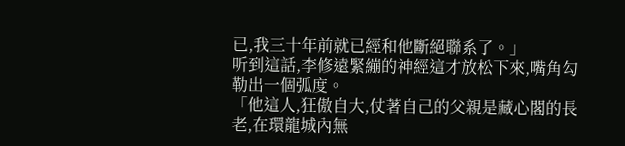已,我三十年前就已經和他斷絕聯系了。」
听到這話,李修遠緊繃的神經這才放松下來,嘴角勾勒出一個弧度。
「他這人,狂傲自大,仗著自己的父親是藏心閣的長老,在環龍城內無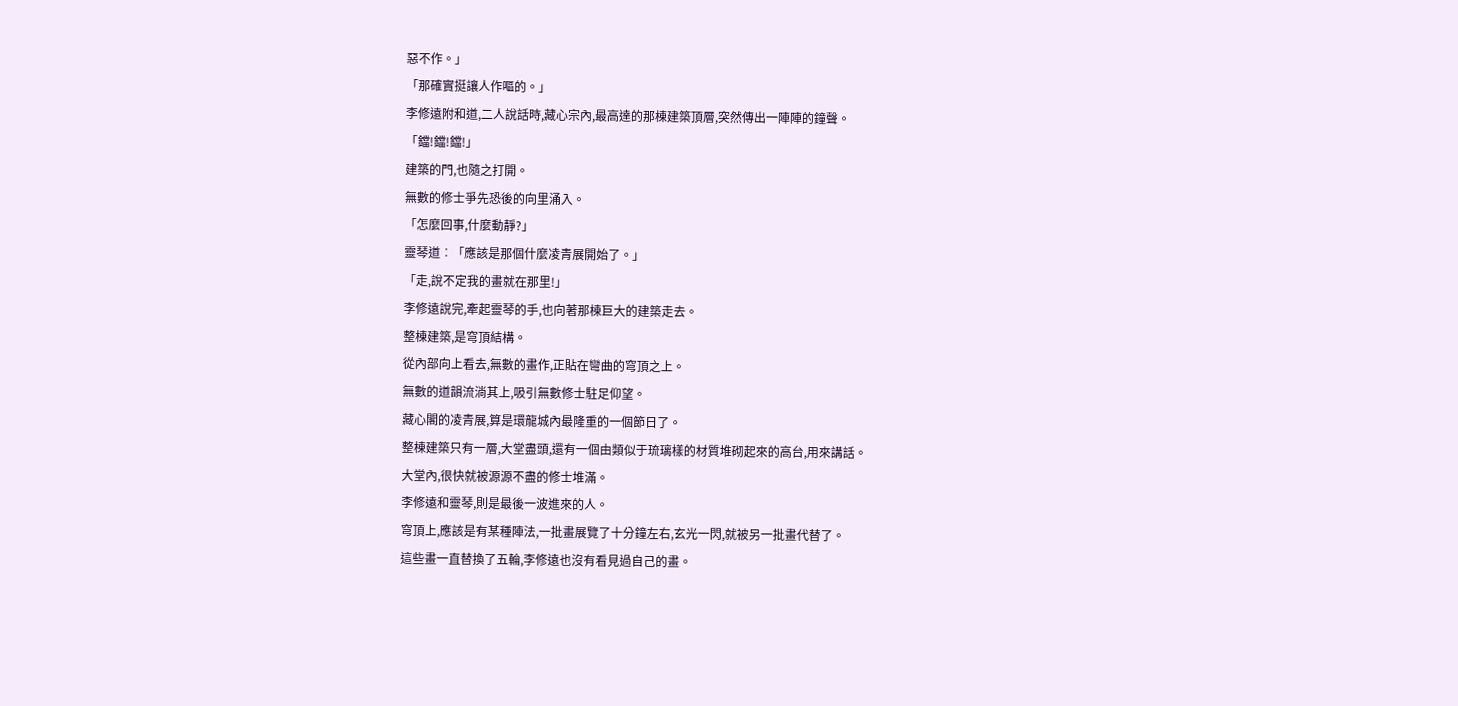惡不作。」
「那確實挺讓人作嘔的。」
李修遠附和道,二人說話時,藏心宗內,最高達的那棟建築頂層,突然傳出一陣陣的鐘聲。
「鐺!鐺!鐺!」
建築的門,也隨之打開。
無數的修士爭先恐後的向里涌入。
「怎麼回事,什麼動靜?」
靈琴道︰「應該是那個什麼凌青展開始了。」
「走,說不定我的畫就在那里!」
李修遠說完,牽起靈琴的手,也向著那棟巨大的建築走去。
整棟建築,是穹頂結構。
從內部向上看去,無數的畫作,正貼在彎曲的穹頂之上。
無數的道韻流淌其上,吸引無數修士駐足仰望。
藏心閣的凌青展,算是環龍城內最隆重的一個節日了。
整棟建築只有一層,大堂盡頭,還有一個由類似于琉璃樣的材質堆砌起來的高台,用來講話。
大堂內,很快就被源源不盡的修士堆滿。
李修遠和靈琴,則是最後一波進來的人。
穹頂上,應該是有某種陣法,一批畫展覽了十分鐘左右,玄光一閃,就被另一批畫代替了。
這些畫一直替換了五輪,李修遠也沒有看見過自己的畫。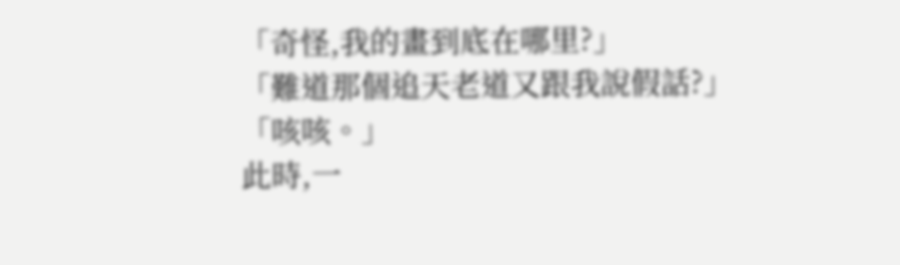「奇怪,我的畫到底在哪里?」
「難道那個追天老道又跟我說假話?」
「咳咳。」
此時,一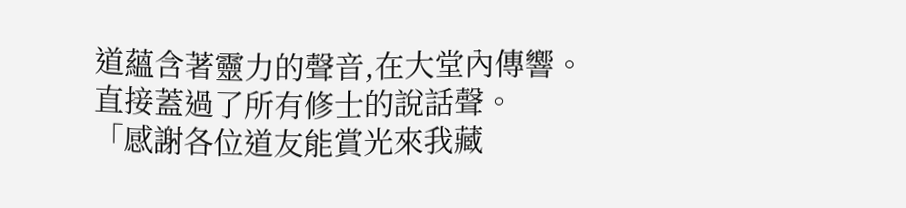道蘊含著靈力的聲音,在大堂內傳響。
直接蓋過了所有修士的說話聲。
「感謝各位道友能賞光來我藏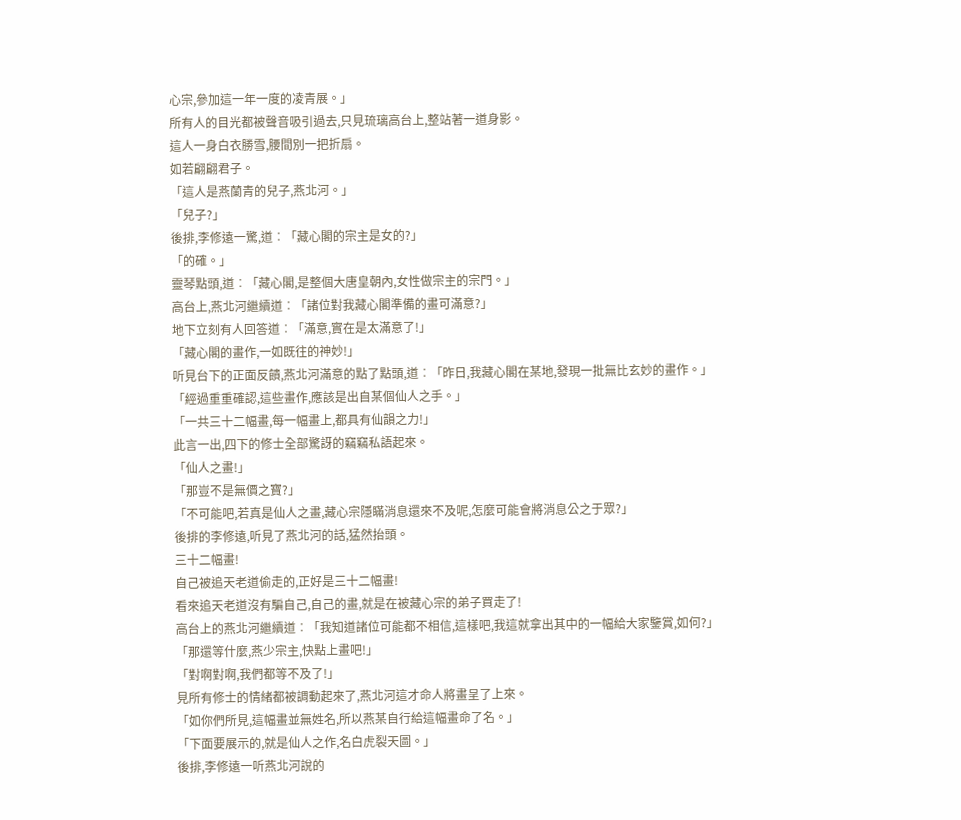心宗,參加這一年一度的凌青展。」
所有人的目光都被聲音吸引過去,只見琉璃高台上,整站著一道身影。
這人一身白衣勝雪,腰間別一把折扇。
如若翩翩君子。
「這人是燕蘭青的兒子,燕北河。」
「兒子?」
後排,李修遠一驚,道︰「藏心閣的宗主是女的?」
「的確。」
靈琴點頭,道︰「藏心閣,是整個大唐皇朝內,女性做宗主的宗門。」
高台上,燕北河繼續道︰「諸位對我藏心閣準備的畫可滿意?」
地下立刻有人回答道︰「滿意,實在是太滿意了!」
「藏心閣的畫作,一如既往的神妙!」
听見台下的正面反饋,燕北河滿意的點了點頭,道︰「昨日,我藏心閣在某地,發現一批無比玄妙的畫作。」
「經過重重確認,這些畫作,應該是出自某個仙人之手。」
「一共三十二幅畫,每一幅畫上,都具有仙韻之力!」
此言一出,四下的修士全部驚訝的竊竊私語起來。
「仙人之畫!」
「那豈不是無價之寶?」
「不可能吧,若真是仙人之畫,藏心宗隱瞞消息還來不及呢,怎麼可能會將消息公之于眾?」
後排的李修遠,听見了燕北河的話,猛然抬頭。
三十二幅畫!
自己被追天老道偷走的,正好是三十二幅畫!
看來追天老道沒有騙自己,自己的畫,就是在被藏心宗的弟子買走了!
高台上的燕北河繼續道︰「我知道諸位可能都不相信,這樣吧,我這就拿出其中的一幅給大家鑒賞,如何?」
「那還等什麼,燕少宗主,快點上畫吧!」
「對啊對啊,我們都等不及了!」
見所有修士的情緒都被調動起來了,燕北河這才命人將畫呈了上來。
「如你們所見,這幅畫並無姓名,所以燕某自行給這幅畫命了名。」
「下面要展示的,就是仙人之作,名白虎裂天圖。」
後排,李修遠一听燕北河說的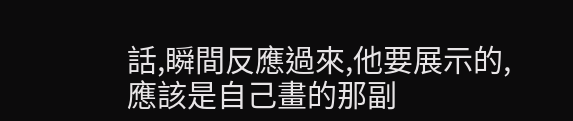話,瞬間反應過來,他要展示的,應該是自己畫的那副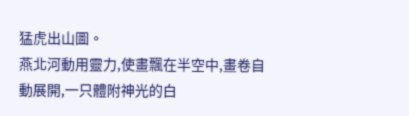猛虎出山圖。
燕北河動用靈力,使畫飄在半空中,畫卷自動展開,一只體附神光的白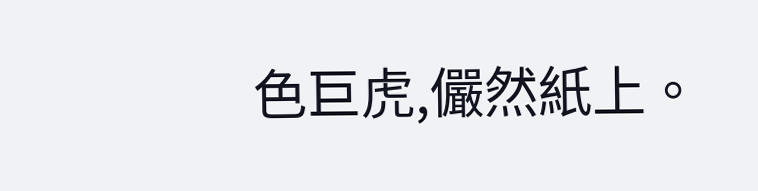色巨虎,儼然紙上。